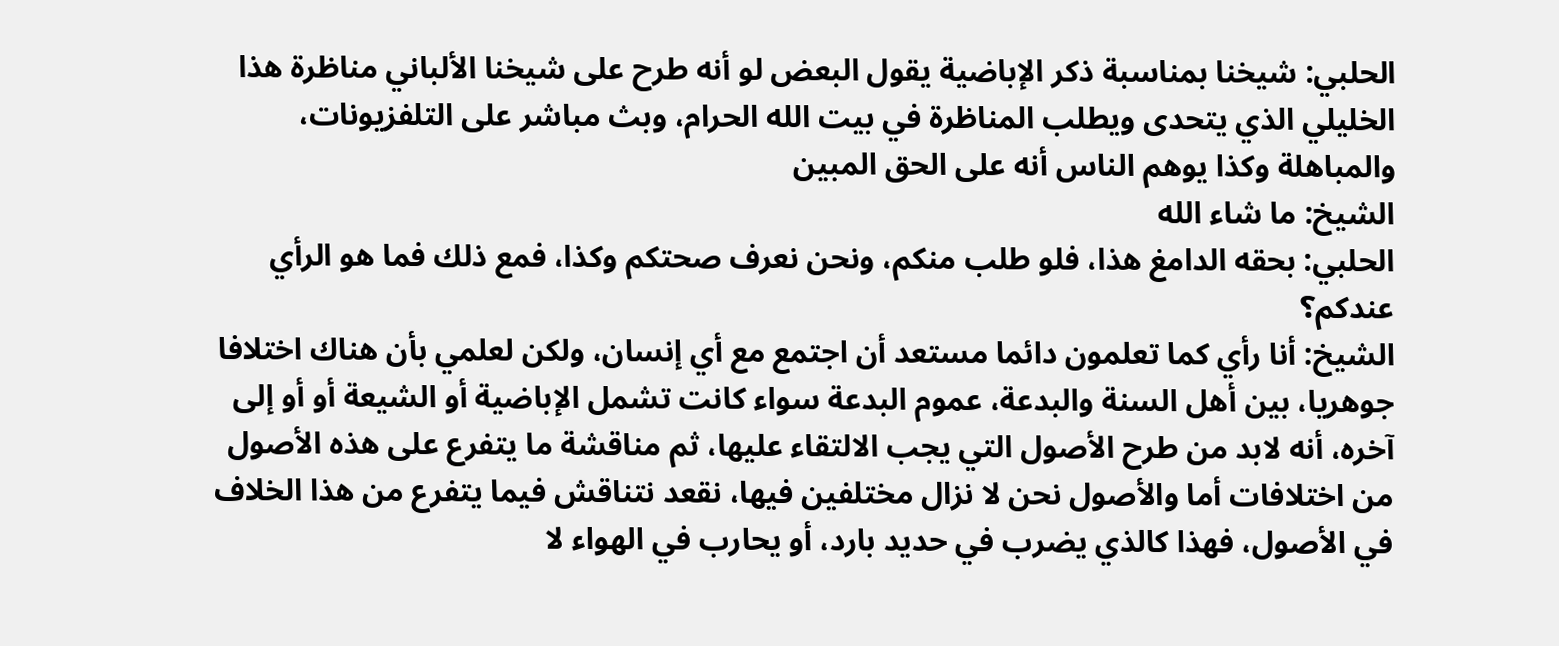الحلبي: شيخنا بمناسبة ذكر الإباضية يقول البعض لو أنه طرح على شيخنا الألباني مناظرة هذا الخليلي الذي يتحدى ويطلب المناظرة في بيت الله الحرام، وبث مباشر على التلفزيونات، والمباهلة وكذا يوهم الناس أنه على الحق المبين
الشيخ: ما شاء الله
الحلبي: بحقه الدامغ هذا، فلو طلب منكم، ونحن نعرف صحتكم وكذا، فمع ذلك فما هو الرأي عندكم؟
الشيخ: أنا رأي كما تعلمون دائما مستعد أن اجتمع مع أي إنسان، ولكن لعلمي بأن هناك اختلافا جوهريا، بين أهل السنة والبدعة، عموم البدعة سواء كانت تشمل الإباضية أو الشيعة أو أو إلى آخره، أنه لابد من طرح الأصول التي يجب الالتقاء عليها، ثم مناقشة ما يتفرع على هذه الأصول من اختلافات أما والأصول نحن لا نزال مختلفين فيها، نقعد نتناقش فيما يتفرع من هذا الخلاف في الأصول، فهذا كالذي يضرب في حديد بارد، أو يحارب في الهواء لا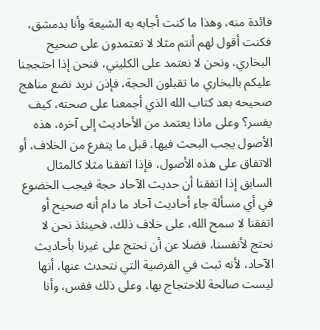فائدة منه، وهذا ما كنت أجابه به الشيعة وأنا بدمشق، فكنت أقول لهم أنتم مثلا لا تعتمدون على صحيح البخاري، ونحن لا نعتمد على الكليني، فنحن إذا احتججنا عليكم بالبخاري ما تقبلون الحجة، فإذن نريد نضع مناهج صحيحه بعد كتاب الله الذي أجمعنا على صحته، كيف يفسر؟ وعلى ماذا يعتمد من الأحاديث إلى آخره، هذه الأصول يجب البحث فيها، قبل ما يتفرع من الخلاف، أو الاتفاق على هذه الأصول، فإذا اتفقنا مثلا كالمثال السابق إذا اتفقنا أن حديث الآحاد حجة فيجب الخضوع في أي مسألة جاء أحاديث آحاد ما دام أنه صحيح أو اتفقنا لا سمح الله، على خلاف ذلك، فحينئذ نحن لا نحتج لأنفسنا، فضلا عن أن نحتج على غيرنا بأحاديث الآحاد، لأنه ثبت في الفرضية التي نتحدث عنها، أنها ليست صالحة للاحتجاج بها، وعلى ذلك فقس، وأنا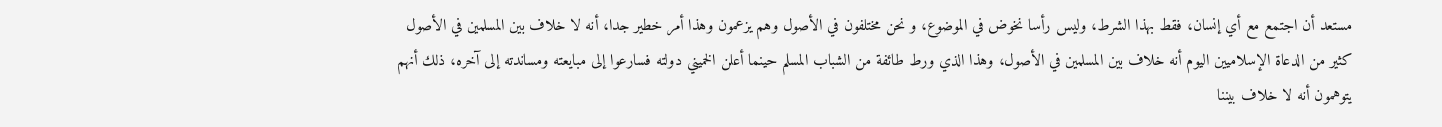مستعد أن اجتمع مع أي إنسان، فقط بهذا الشرط، وليس رأسا نخوض في الموضوع، و نحن مختلفون في الأصول وهم يزعمون وهذا أمر خطير جدا، أنه لا خلاف بين المسلمين في الأصول كثير من الدعاة الإسلاميين اليوم أنه خلاف بين المسلمين في الأصول، وهذا الذي ورط طائفة من الشباب المسلم حينما أعلن الخميني دولته فسارعوا إلى مبايعته ومساندته إلى آخره، ذلك أنهم يتوهمون أنه لا خلاف بيننا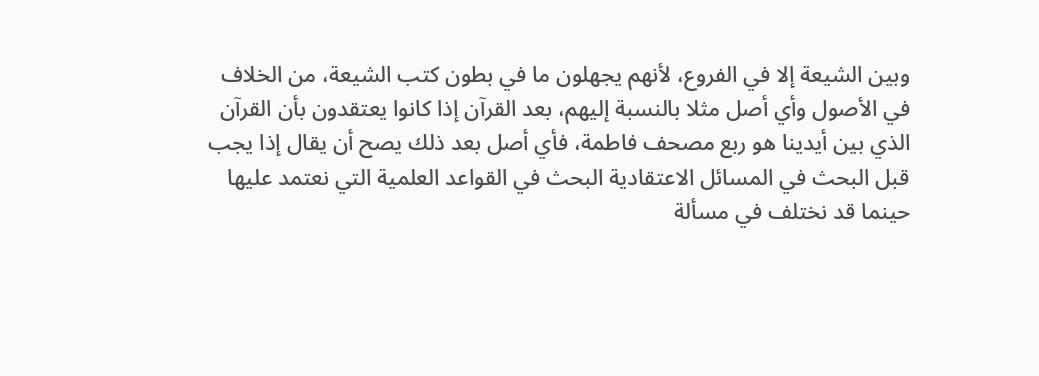وبين الشيعة إلا في الفروع، لأنهم يجهلون ما في بطون كتب الشيعة، من الخلاف في الأصول وأي أصل مثلا بالنسبة إليهم، بعد القرآن إذا كانوا يعتقدون بأن القرآن الذي بين أيدينا هو ربع مصحف فاطمة، فأي أصل بعد ذلك يصح أن يقال إذا يجب قبل البحث في المسائل الاعتقادية البحث في القواعد العلمية التي نعتمد عليها حينما قد نختلف في مسألة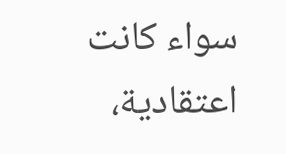سواء كانت اعتقادية،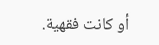أو كانت فقهية.